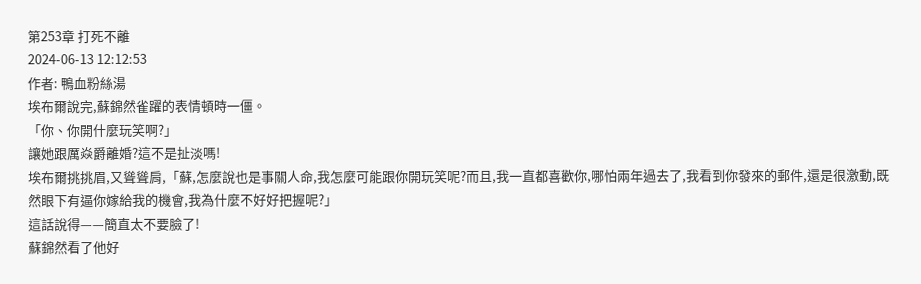第253章 打死不離
2024-06-13 12:12:53
作者: 鴨血粉絲湯
埃布爾說完,蘇錦然雀躍的表情頓時一僵。
「你、你開什麼玩笑啊?」
讓她跟厲焱爵離婚?這不是扯淡嗎!
埃布爾挑挑眉,又聳聳肩,「蘇,怎麼說也是事關人命,我怎麼可能跟你開玩笑呢?而且,我一直都喜歡你,哪怕兩年過去了,我看到你發來的郵件,還是很激動,既然眼下有逼你嫁給我的機會,我為什麼不好好把握呢?」
這話說得——簡直太不要臉了!
蘇錦然看了他好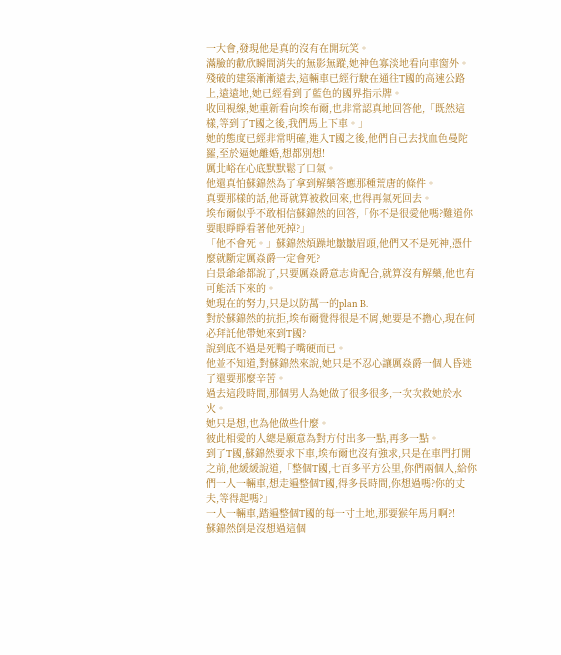一大會,發現他是真的沒有在開玩笑。
滿臉的歡欣瞬間消失的無影無蹤,她神色寡淡地看向車窗外。
殘破的建築漸漸遠去,這輛車已經行駛在通往T國的高速公路上,遠遠地,她已經看到了藍色的國界指示牌。
收回視線,她重新看向埃布爾,也非常認真地回答他,「既然這樣,等到了T國之後,我們馬上下車。」
她的態度已經非常明確,進入T國之後,他們自己去找血色曼陀羅,至於逼她離婚,想都別想!
厲北峪在心底默默鬆了口氣。
他還真怕蘇錦然為了拿到解藥答應那種荒唐的條件。
真要那樣的話,他哥就算被救回來,也得再氣死回去。
埃布爾似乎不敢相信蘇錦然的回答,「你不是很愛他嗎?難道你要眼睜睜看著他死掉?」
「他不會死。」蘇錦然煩躁地皺皺眉頭,他們又不是死神,憑什麼就斷定厲焱爵一定會死?
白景爺爺都說了,只要厲焱爵意志肯配合,就算沒有解藥,他也有可能活下來的。
她現在的努力,只是以防萬一的plan B.
對於蘇錦然的抗拒,埃布爾覺得很是不屑,她要是不擔心,現在何必拜託他帶她來到T國?
說到底不過是死鴨子嘴硬而已。
他並不知道,對蘇錦然來說,她只是不忍心讓厲焱爵一個人昏迷了還要那麼辛苦。
過去這段時間,那個男人為她做了很多很多,一次次救她於水火。
她只是想,也為他做些什麼。
彼此相愛的人總是願意為對方付出多一點,再多一點。
到了T國,蘇錦然要求下車,埃布爾也沒有強求,只是在車門打開之前,他緩緩說道,「整個T國,七百多平方公里,你們兩個人,給你們一人一輛車,想走遍整個T國,得多長時間,你想過嗎?你的丈夫,等得起嗎?」
一人一輛車,踏遍整個T國的每一寸土地,那要猴年馬月啊?!
蘇錦然倒是沒想過這個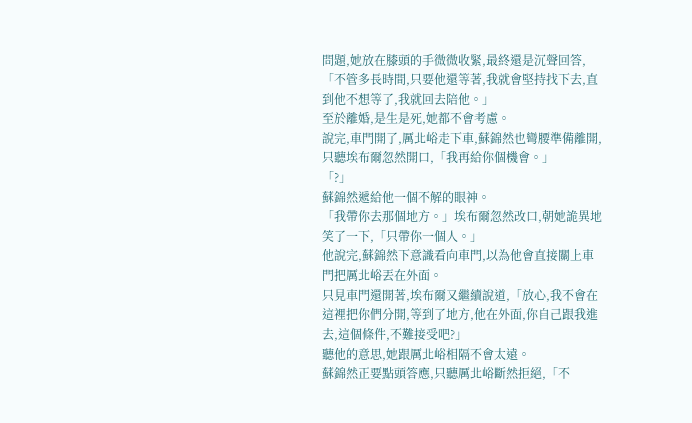問題,她放在膝頭的手微微收緊,最終還是沉聲回答,「不管多長時間,只要他還等著,我就會堅持找下去,直到他不想等了,我就回去陪他。」
至於離婚,是生是死,她都不會考慮。
說完,車門開了,厲北峪走下車,蘇錦然也彎腰準備離開,只聽埃布爾忽然開口,「我再給你個機會。」
「?」
蘇錦然遞給他一個不解的眼神。
「我帶你去那個地方。」埃布爾忽然改口,朝她詭異地笑了一下,「只帶你一個人。」
他說完,蘇錦然下意識看向車門,以為他會直接關上車門把厲北峪丟在外面。
只見車門還開著,埃布爾又繼續說道,「放心,我不會在這裡把你們分開,等到了地方,他在外面,你自己跟我進去,這個條件,不難接受吧?」
聽他的意思,她跟厲北峪相隔不會太遠。
蘇錦然正要點頭答應,只聽厲北峪斷然拒絕,「不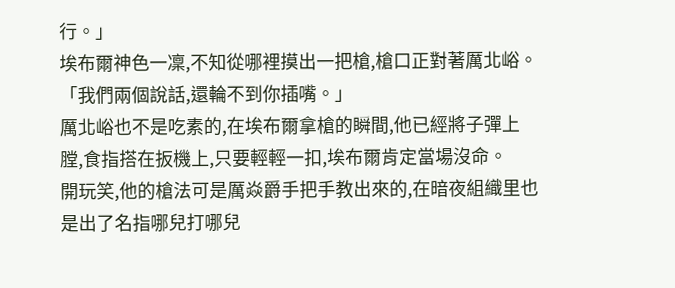行。」
埃布爾神色一凜,不知從哪裡摸出一把槍,槍口正對著厲北峪。
「我們兩個說話,還輪不到你插嘴。」
厲北峪也不是吃素的,在埃布爾拿槍的瞬間,他已經將子彈上膛,食指搭在扳機上,只要輕輕一扣,埃布爾肯定當場沒命。
開玩笑,他的槍法可是厲焱爵手把手教出來的,在暗夜組織里也是出了名指哪兒打哪兒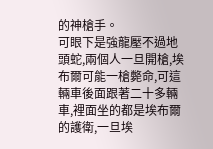的神槍手。
可眼下是強龍壓不過地頭蛇,兩個人一旦開槍,埃布爾可能一槍斃命,可這輛車後面跟著二十多輛車,裡面坐的都是埃布爾的護衛,一旦埃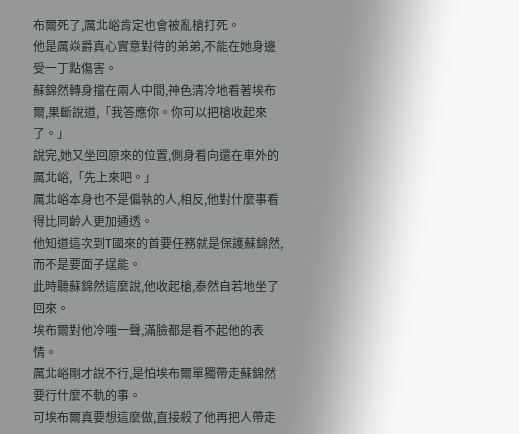布爾死了,厲北峪肯定也會被亂槍打死。
他是厲焱爵真心實意對待的弟弟,不能在她身邊受一丁點傷害。
蘇錦然轉身擋在兩人中間,神色清冷地看著埃布爾,果斷說道,「我答應你。你可以把槍收起來了。」
說完,她又坐回原來的位置,側身看向還在車外的厲北峪,「先上來吧。」
厲北峪本身也不是偏執的人,相反,他對什麼事看得比同齡人更加通透。
他知道這次到T國來的首要任務就是保護蘇錦然,而不是要面子逞能。
此時聽蘇錦然這麼說,他收起槍,泰然自若地坐了回來。
埃布爾對他冷嗤一聲,滿臉都是看不起他的表情。
厲北峪剛才說不行,是怕埃布爾單獨帶走蘇錦然要行什麼不軌的事。
可埃布爾真要想這麼做,直接殺了他再把人帶走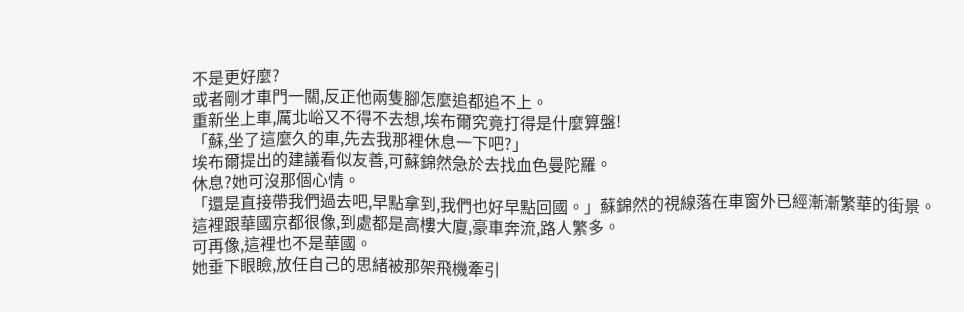不是更好麼?
或者剛才車門一關,反正他兩隻腳怎麼追都追不上。
重新坐上車,厲北峪又不得不去想,埃布爾究竟打得是什麼算盤!
「蘇,坐了這麼久的車,先去我那裡休息一下吧?」
埃布爾提出的建議看似友善,可蘇錦然急於去找血色曼陀羅。
休息?她可沒那個心情。
「還是直接帶我們過去吧,早點拿到,我們也好早點回國。」蘇錦然的視線落在車窗外已經漸漸繁華的街景。
這裡跟華國京都很像,到處都是高樓大廈,豪車奔流,路人繁多。
可再像,這裡也不是華國。
她垂下眼瞼,放任自己的思緒被那架飛機牽引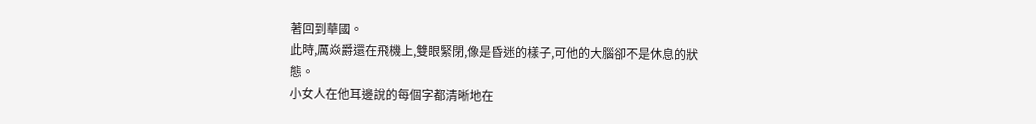著回到華國。
此時,厲焱爵還在飛機上,雙眼緊閉,像是昏迷的樣子,可他的大腦卻不是休息的狀態。
小女人在他耳邊說的每個字都清晰地在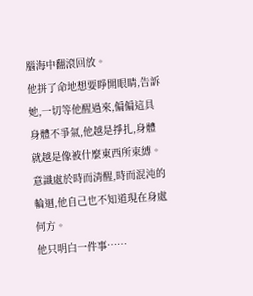腦海中翻滾回放。
他拼了命地想要睜開眼睛,告訴她,一切等他醒過來,偏偏這具身體不爭氣,他越是掙扎,身體就越是像被什麼東西所束縛。
意識處於時而清醒,時而混沌的輪迴,他自己也不知道現在身處何方。
他只明白一件事……